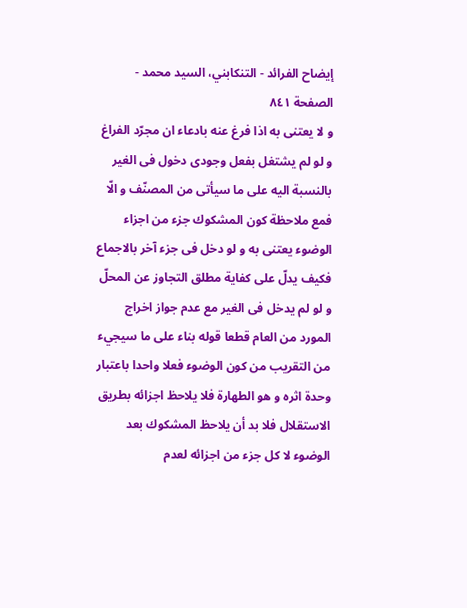إيضاح الفرائد - التنكابني، السيد محمد - الصفحة ٨٤١
و لا يعتنى به اذا فرغ عنه بادعاء ان مجرّد الفراغ و لو لم يشتغل بفعل وجودى دخول فى الغير بالنسبة اليه على ما سيأتى من المصنّف و الّا فمع ملاحظة كون المشكوك جزء من اجزاء الوضوء يعتنى به و لو دخل فى جزء آخر بالاجماع فكيف يدلّ على كفاية مطلق التجاوز عن المحلّ و لو لم يدخل فى الغير مع عدم جواز اخراج المورد من العام قطعا قوله بناء على ما سيجيء من التقريب من كون الوضوء فعلا واحدا باعتبار وحدة اثره و هو الطهارة فلا يلاحظ اجزائه بطريق الاستقلال فلا بد أن يلاحظ المشكوك بعد الوضوء لا كل جزء من اجزائه لعدم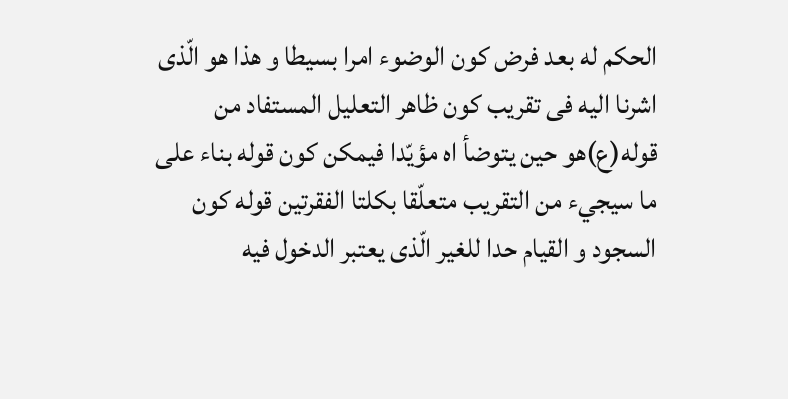الحكم له بعد فرض كون الوضوء امرا بسيطا و هذا هو الّذى اشرنا اليه فى تقريب كون ظاهر التعليل المستفاد من قوله(ع)هو حين يتوضأ اه مؤيّدا فيمكن كون قوله بناء على ما سيجيء من التقريب متعلّقا بكلتا الفقرتين قوله كون السجود و القيام حدا للغير الّذى يعتبر الدخول فيه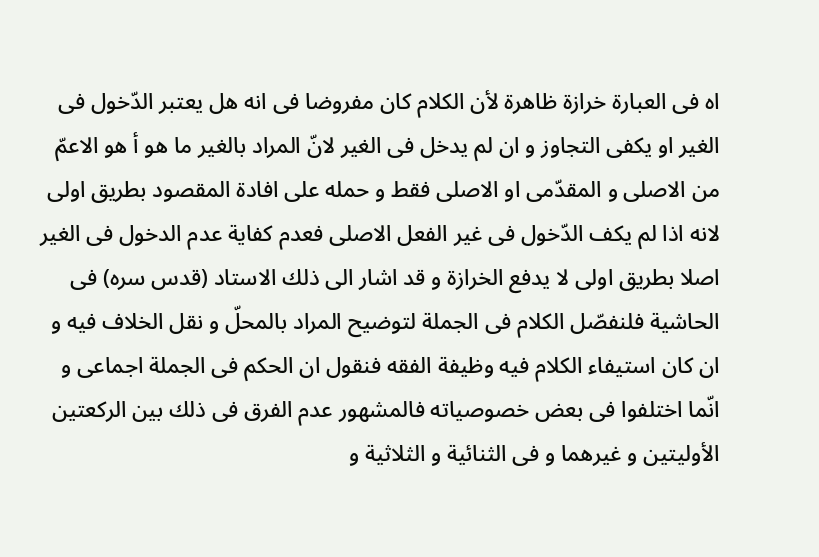اه فى العبارة خرازة ظاهرة لأن الكلام كان مفروضا فى انه هل يعتبر الدّخول فى الغير او يكفى التجاوز و ان لم يدخل فى الغير لانّ المراد بالغير ما هو أ هو الاعمّ من الاصلى و المقدّمى او الاصلى فقط و حمله على افادة المقصود بطريق اولى لانه اذا لم يكف الدّخول فى غير الفعل الاصلى فعدم كفاية عدم الدخول فى الغير اصلا بطريق اولى لا يدفع الخرازة و قد اشار الى ذلك الاستاد (قدس سره) فى الحاشية فلنفصّل الكلام فى الجملة لتوضيح المراد بالمحلّ و نقل الخلاف فيه و ان كان استيفاء الكلام فيه وظيفة الفقه فنقول ان الحكم فى الجملة اجماعى و انّما اختلفوا فى بعض خصوصياته فالمشهور عدم الفرق فى ذلك بين الركعتين الأوليتين و غيرهما و فى الثنائية و الثلاثية و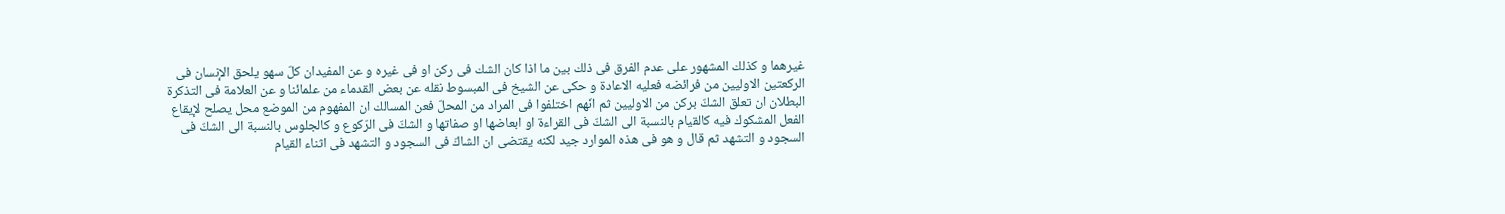غيرهما و كذلك المشهور على عدم الفرق فى ذلك بين ما اذا كان الشك فى ركن او فى غيره و عن المفيدان كلّ سهو يلحق الإنسان فى الركعتين الاوليين من فرائضه فعليه الاعادة و حكى عن الشيخ فى المبسوط نقله عن بعض القدماء من علمائنا و عن العلامة فى التذكرة البطلان ان تعلق الشكّ بركن من الاوليين ثم انّهم اختلفوا فى المراد من المحلّ فعن المسالك ان المفهوم من الموضع محل يصلح لإيقاع الفعل المشكوك فيه كالقيام بالنسبة الى الشكّ فى القراءة او ابعاضها او صفاتها و الشكّ فى الرّكوع و كالجلوس بالنسبة الى الشكّ فى السجود و التشهد ثم قال و هو فى هذه الموارد جيد لكنه يقتضى ان الشاكّ فى السجود و التشهد فى اثناء القيام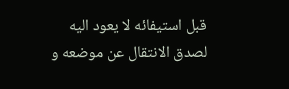قبل استيفائه لا يعود اليه لصدق الانتقال عن موضعه و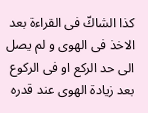كذا الشاكّ فى القراءة بعد الاخذ فى الهوى و لم يصل الى حد الركع او فى الركوع بعد زيادة الهوى عند قدره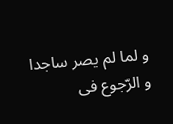و لما لم يصر ساجدا و الرّجوع فى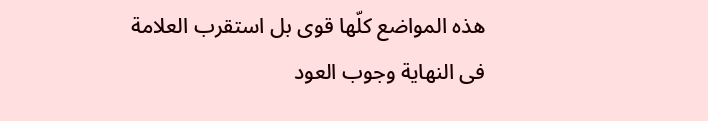هذه المواضع كلّها قوى بل استقرب العلامة فى النهاية وجوب العود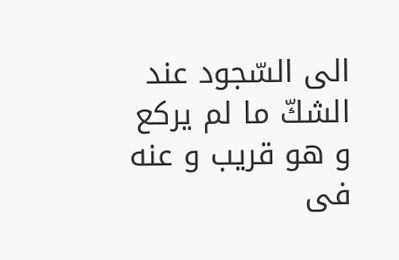الى السّجود عند الشكّ ما لم يركع و هو قريب و عنه فى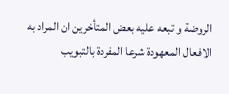الروضة و تبعه عليه بعض المتأخرين ان المراد به الافعال المعهودة شرعا المفردة بالتبويب